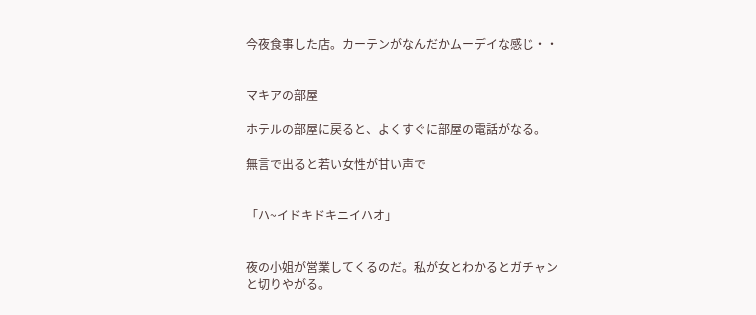今夜食事した店。カーテンがなんだかムーデイな感じ・・


マキアの部屋

ホテルの部屋に戻ると、よくすぐに部屋の電話がなる。

無言で出ると若い女性が甘い声で


「ハ~イドキドキニイハオ」


夜の小姐が営業してくるのだ。私が女とわかるとガチャンと切りやがる。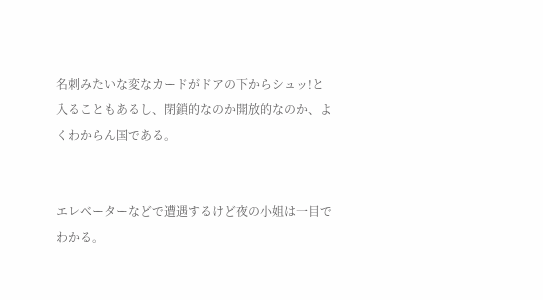名刺みたいな変なカードがドアの下からシュッ!と入ることもあるし、閉鎖的なのか開放的なのか、よくわからん国である。


エレベーターなどで遭遇するけど夜の小姐は一目でわかる。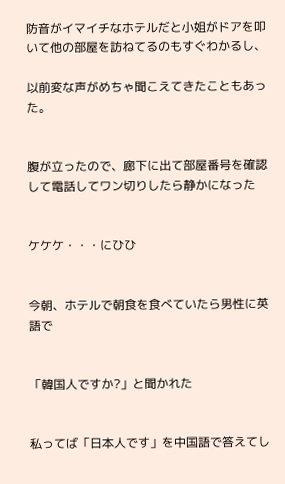防音がイマイチなホテルだと小姐がドアを叩いて他の部屋を訪ねてるのもすぐわかるし、

以前変な声がめちゃ聞こえてきたこともあった。


腹が立ったので、廊下に出て部屋番号を確認して電話してワン切りしたら静かになった


ケケケ・・・にひひ


今朝、ホテルで朝食を食べていたら男性に英語で


「韓国人ですか?」と聞かれた


私ってば「日本人です」を中国語で答えてし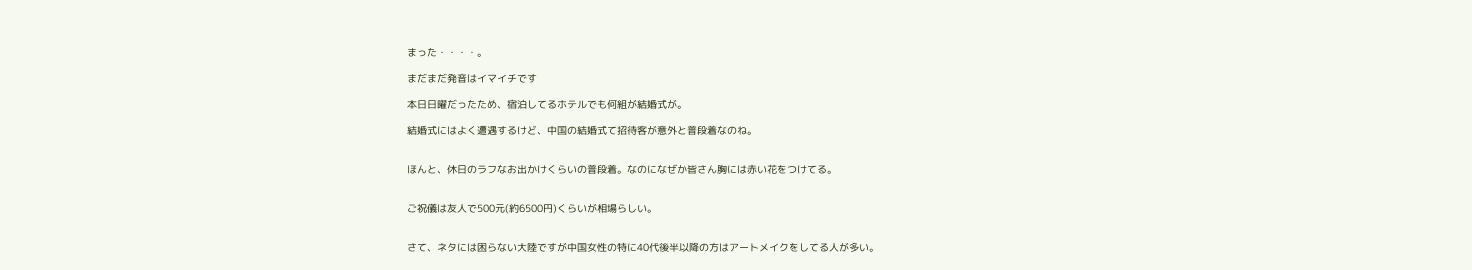まった・・・・。

まだまだ発音はイマイチです

本日日曜だったため、宿泊してるホテルでも何組が結婚式が。

結婚式にはよく遭遇するけど、中国の結婚式て招待客が意外と普段着なのね。


ほんと、休日のラフなお出かけくらいの普段着。なのになぜか皆さん胸には赤い花をつけてる。


ご祝儀は友人で500元(約6500円)くらいが相場らしい。


さて、ネタには困らない大陸ですが中国女性の特に40代後半以降の方はアートメイクをしてる人が多い。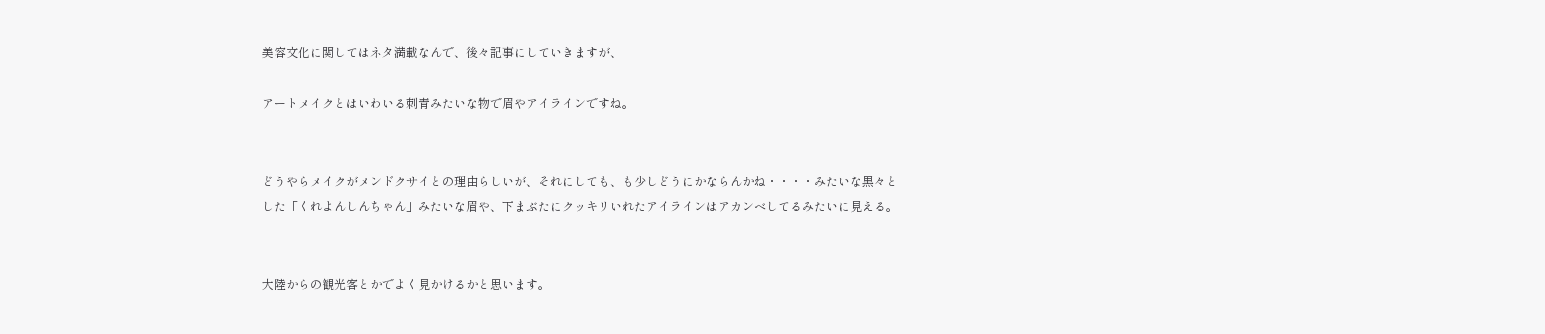美容文化に関してはネタ満載なんで、後々記事にしていきますが、

アートメイクとはいわいる刺青みたいな物で眉やアイラインですね。


どうやらメイクがメンドクサイとの理由らしいが、それにしても、も少しどうにかならんかね・・・・みたいな黒々とした「くれよんしんちゃん」みたいな眉や、下まぶたにクッキリいれたアイラインはアカンベしてるみたいに見える。


大陸からの観光客とかでよく見かけるかと思います。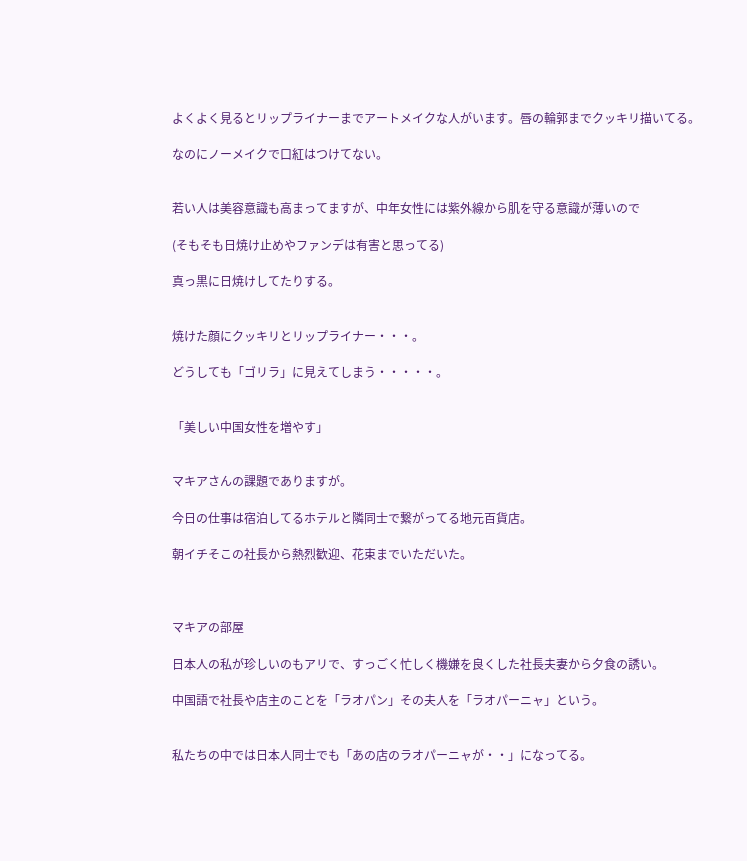よくよく見るとリップライナーまでアートメイクな人がいます。唇の輪郭までクッキリ描いてる。

なのにノーメイクで口紅はつけてない。


若い人は美容意識も高まってますが、中年女性には紫外線から肌を守る意識が薄いので

(そもそも日焼け止めやファンデは有害と思ってる)

真っ黒に日焼けしてたりする。


焼けた顔にクッキリとリップライナー・・・。

どうしても「ゴリラ」に見えてしまう・・・・・。


「美しい中国女性を増やす」


マキアさんの課題でありますが。

今日の仕事は宿泊してるホテルと隣同士で繋がってる地元百貨店。

朝イチそこの社長から熱烈歓迎、花束までいただいた。



マキアの部屋

日本人の私が珍しいのもアリで、すっごく忙しく機嫌を良くした社長夫妻から夕食の誘い。

中国語で社長や店主のことを「ラオパン」その夫人を「ラオパーニャ」という。


私たちの中では日本人同士でも「あの店のラオパーニャが・・」になってる。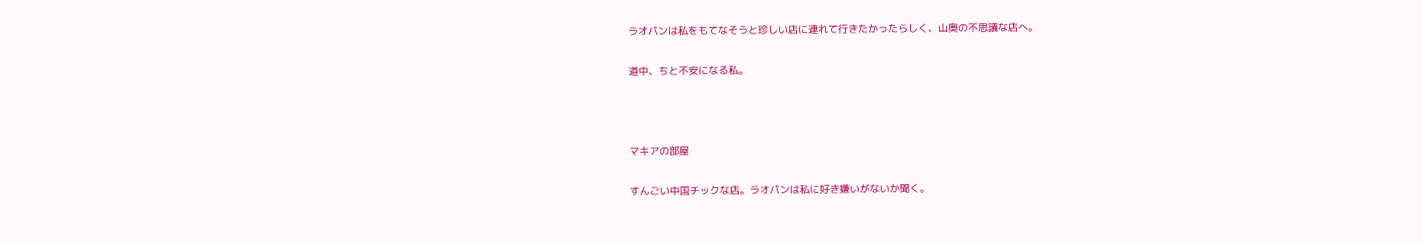ラオパンは私をもてなそうと珍しい店に連れて行きたかったらしく、山奥の不思議な店へ。

道中、ちと不安になる私。



マキアの部屋

すんごい中国チックな店。ラオパンは私に好き嫌いがないか聞く。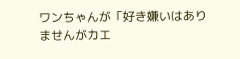ワンちゃんが「好き嫌いはありませんがカエ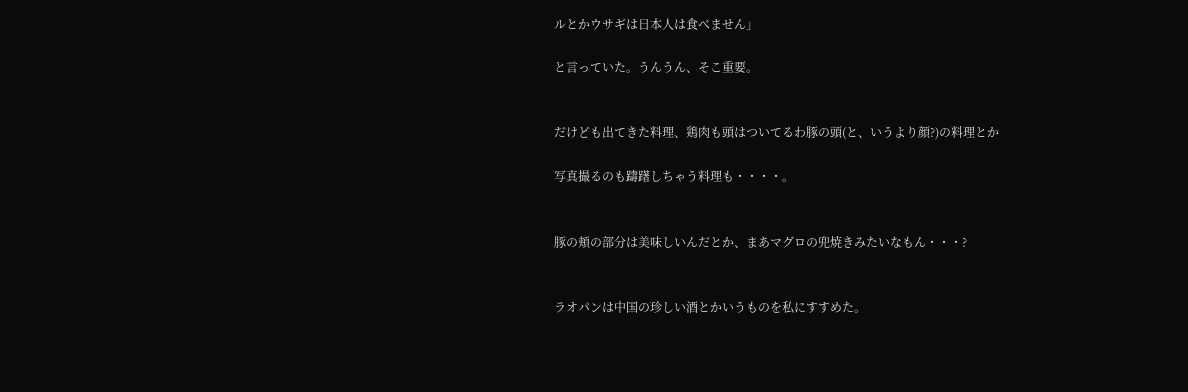ルとかウサギは日本人は食べません」

と言っていた。うんうん、そこ重要。


だけども出てきた料理、鶏肉も頭はついてるわ豚の頭(と、いうより顔?)の料理とか

写真撮るのも躊躇しちゃう料理も・・・・。


豚の頬の部分は美味しいんだとか、まあマグロの兜焼きみたいなもん・・・?


ラオパンは中国の珍しい酒とかいうものを私にすすめた。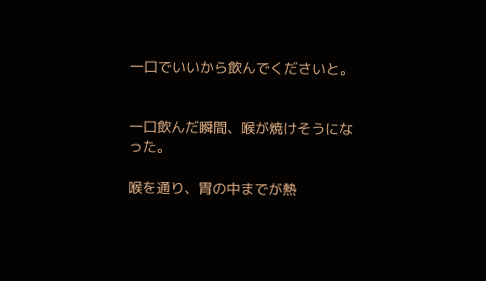一口でいいから飲んでくださいと。


一口飲んだ瞬間、喉が焼けそうになった。

喉を通り、胃の中までが熱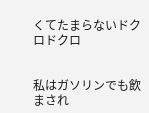くてたまらないドクロドクロ


私はガソリンでも飲まされ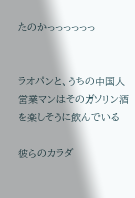たのかっっっっっっ


ラオパンと、うちの中国人営業マンはそのガソリン酒を楽しそうに飲んでいる

彼らのカラダ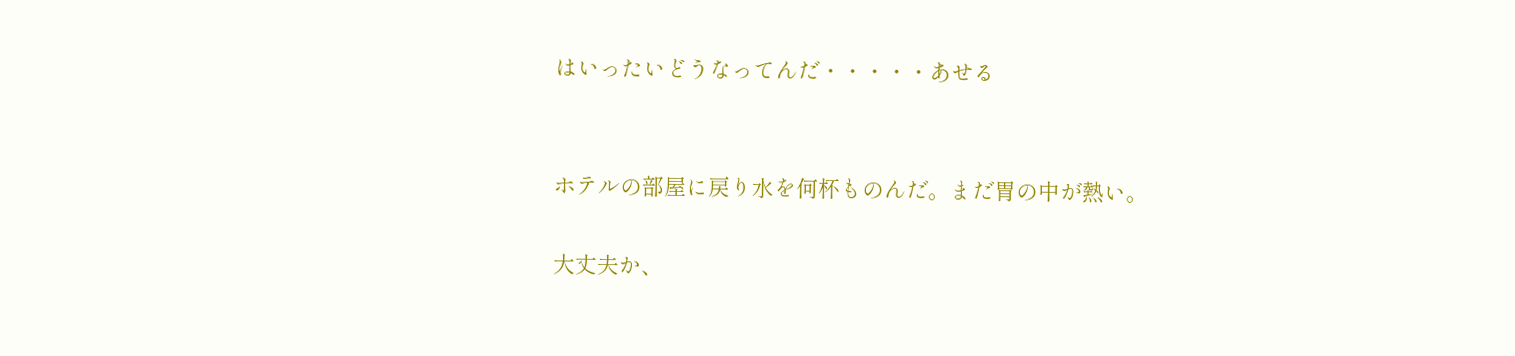はいったいどうなってんだ・・・・・あせる


ホテルの部屋に戻り水を何杯ものんだ。まだ胃の中が熱い。

大丈夫か、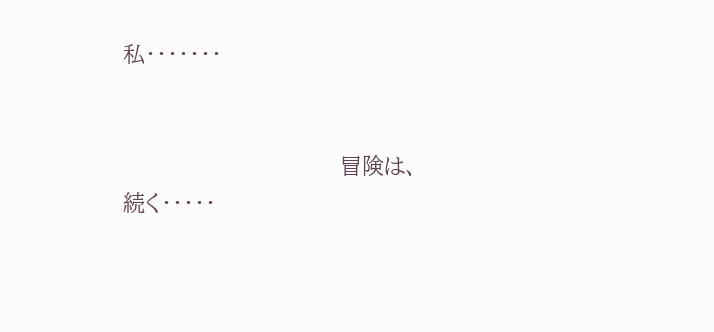私・・・・・・・


                               冒険は、続く・・・・・